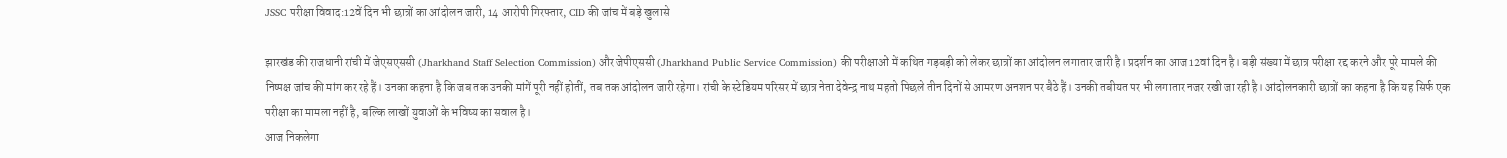JSSC परीक्षा विवाद:12वें दिन भी छात्रों का आंदोलन जारी, 14 आरोपी गिरफ्तार, CID की जांच में बड़े खुलासे

झारखंड की राजधानी रांची में जेएसएससी (Jharkhand Staff Selection Commission) और जेपीएससी (Jharkhand Public Service Commission) की परीक्षाओं में कथित गड़बड़ी को लेकर छात्रों का आंदोलन लगातार जारी है। प्रदर्शन का आज 12वां दिन है। बड़ी संख्या में छात्र परीक्षा रद्द करने और पूरे मामले की निष्पक्ष जांच की मांग कर रहे हैं। उनका कहना है कि जब तक उनकी मांगें पूरी नहीं होतीं, तब तक आंदोलन जारी रहेगा। रांची के स्टेडियम परिसर में छात्र नेता देवेन्द्र नाथ महतो पिछले तीन दिनों से आमरण अनशन पर बैठे हैं। उनकी तबीयत पर भी लगातार नजर रखी जा रही है। आंदोलनकारी छात्रों का कहना है कि यह सिर्फ एक परीक्षा का मामला नहीं है, बल्कि लाखों युवाओं के भविष्य का सवाल है।
आज निकलेगा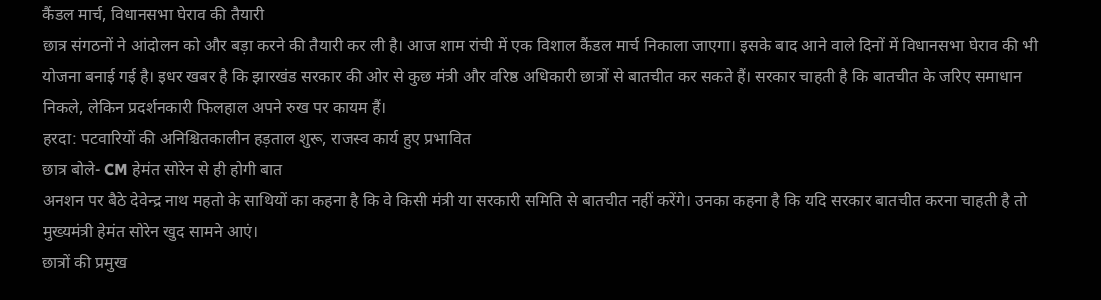कैंडल मार्च, विधानसभा घेराव की तैयारी
छात्र संगठनों ने आंदोलन को और बड़ा करने की तैयारी कर ली है। आज शाम रांची में एक विशाल कैंडल मार्च निकाला जाएगा। इसके बाद आने वाले दिनों में विधानसभा घेराव की भी योजना बनाई गई है। इधर खबर है कि झारखंड सरकार की ओर से कुछ मंत्री और वरिष्ठ अधिकारी छात्रों से बातचीत कर सकते हैं। सरकार चाहती है कि बातचीत के जरिए समाधान निकले, लेकिन प्रदर्शनकारी फिलहाल अपने रुख पर कायम हैं।
हरदा: पटवारियों की अनिश्चितकालीन हड़ताल शुरू, राजस्व कार्य हुए प्रभावित
छात्र बोले- CM हेमंत सोरेन से ही होगी बात
अनशन पर बैठे देवेन्द्र नाथ महतो के साथियों का कहना है कि वे किसी मंत्री या सरकारी समिति से बातचीत नहीं करेंगे। उनका कहना है कि यदि सरकार बातचीत करना चाहती है तो मुख्यमंत्री हेमंत सोरेन खुद सामने आएं।
छात्रों की प्रमुख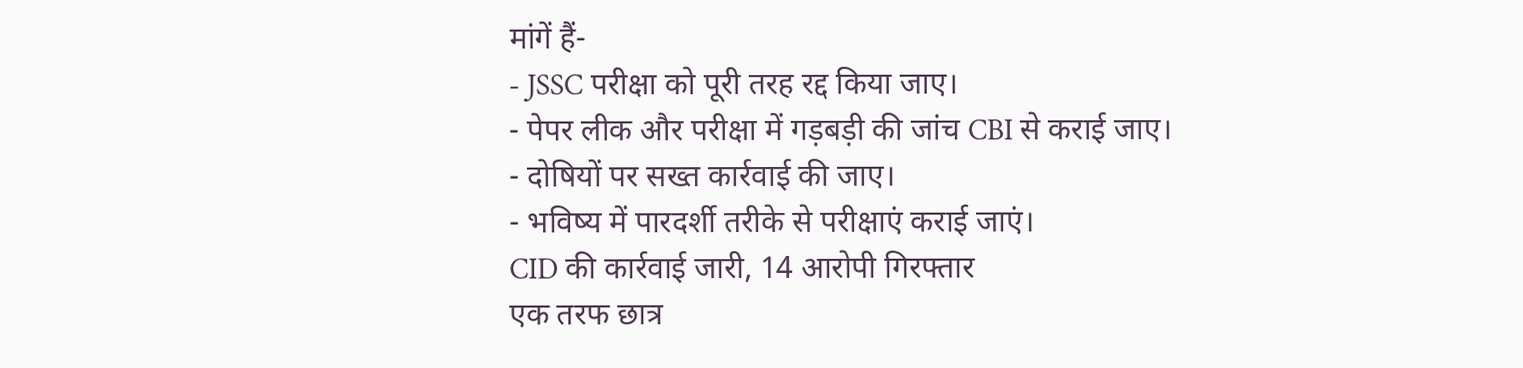मांगें हैं-
- JSSC परीक्षा को पूरी तरह रद्द किया जाए।
- पेपर लीक और परीक्षा में गड़बड़ी की जांच CBI से कराई जाए।
- दोषियों पर सख्त कार्रवाई की जाए।
- भविष्य में पारदर्शी तरीके से परीक्षाएं कराई जाएं।
CID की कार्रवाई जारी, 14 आरोपी गिरफ्तार
एक तरफ छात्र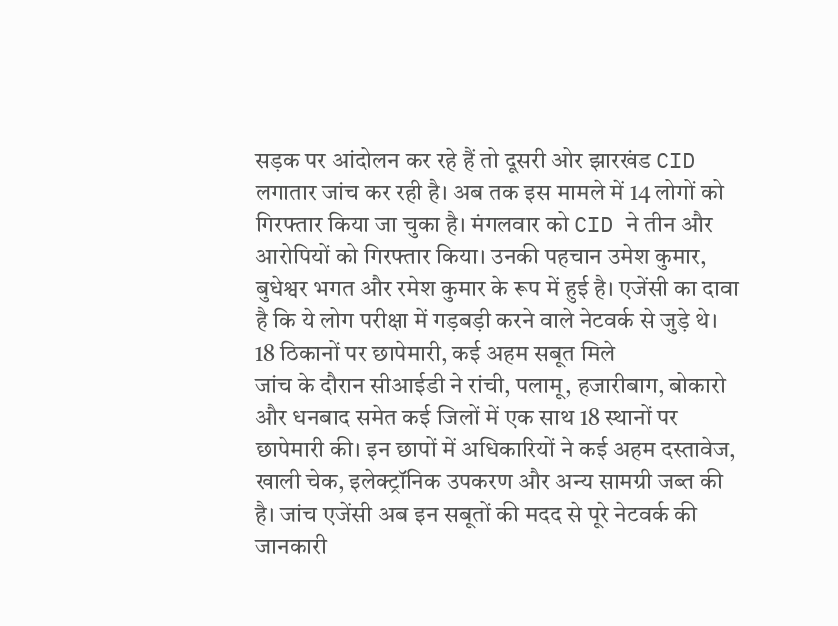सड़क पर आंदोलन कर रहे हैं तो दूसरी ओर झारखंड CID लगातार जांच कर रही है। अब तक इस मामले में 14 लोगों को गिरफ्तार किया जा चुका है। मंगलवार को CID ने तीन और आरोपियों को गिरफ्तार किया। उनकी पहचान उमेश कुमार, बुधेश्वर भगत और रमेश कुमार के रूप में हुई है। एजेंसी का दावा है कि ये लोग परीक्षा में गड़बड़ी करने वाले नेटवर्क से जुड़े थे।
18 ठिकानों पर छापेमारी, कई अहम सबूत मिले
जांच के दौरान सीआईडी ने रांची, पलामू, हजारीबाग, बोकारो और धनबाद समेत कई जिलों में एक साथ 18 स्थानों पर छापेमारी की। इन छापों में अधिकारियों ने कई अहम दस्तावेज, खाली चेक, इलेक्ट्रॉनिक उपकरण और अन्य सामग्री जब्त की है। जांच एजेंसी अब इन सबूतों की मदद से पूरे नेटवर्क की जानकारी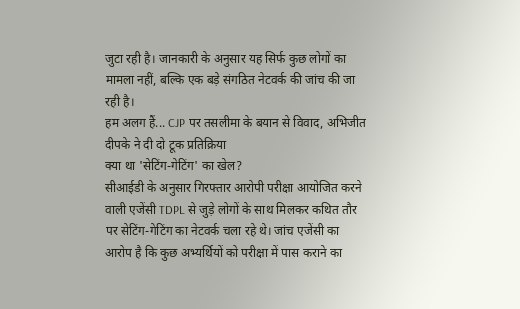जुटा रही है। जानकारी के अनुसार यह सिर्फ कुछ लोगों का मामला नहीं, बल्कि एक बड़े संगठित नेटवर्क की जांच की जा रही है।
हम अलग हैं... CJP पर तसलीमा के बयान से विवाद, अभिजीत दीपके ने दी दो टूक प्रतिक्रिया
क्या था 'सेटिंग-गेटिंग' का खेल?
सीआईडी के अनुसार गिरफ्तार आरोपी परीक्षा आयोजित करने वाली एजेंसी TDPL से जुड़े लोगों के साथ मिलकर कथित तौर पर सेटिंग-गेटिंग का नेटवर्क चला रहे थे। जांच एजेंसी का आरोप है कि कुछ अभ्यर्थियों को परीक्षा में पास कराने का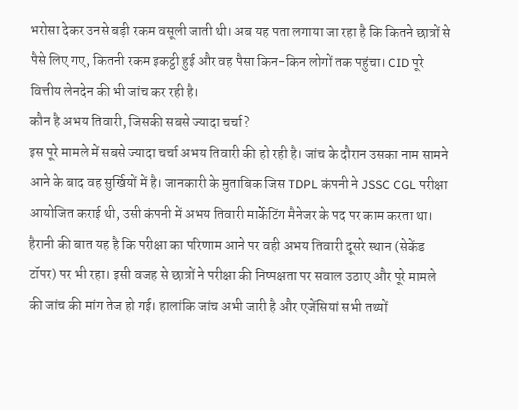भरोसा देकर उनसे बड़ी रकम वसूली जाती थी। अब यह पता लगाया जा रहा है कि कितने छात्रों से पैसे लिए गए, कितनी रकम इकट्ठी हुई और वह पैसा किन-किन लोगों तक पहुंचा। CID पूरे वित्तीय लेनदेन की भी जांच कर रही है।
कौन है अभय तिवारी, जिसकी सबसे ज्यादा चर्चा?
इस पूरे मामले में सबसे ज्यादा चर्चा अभय तिवारी की हो रही है। जांच के दौरान उसका नाम सामने आने के बाद वह सुर्खियों में है। जानकारी के मुताबिक जिस TDPL कंपनी ने JSSC CGL परीक्षा आयोजित कराई थी, उसी कंपनी में अभय तिवारी मार्केटिंग मैनेजर के पद पर काम करता था। हैरानी की बात यह है कि परीक्षा का परिणाम आने पर वही अभय तिवारी दूसरे स्थान (सेकेंड टॉपर) पर भी रहा। इसी वजह से छात्रों ने परीक्षा की निष्पक्षता पर सवाल उठाए और पूरे मामले की जांच की मांग तेज हो गई। हालांकि जांच अभी जारी है और एजेंसियां सभी तथ्यों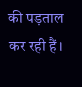की पड़ताल कर रही हैं।